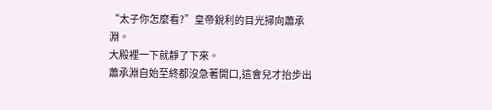“太子你怎麼看?”皇帝銳利的目光掃向蕭承淵。
大殿裡一下就靜了下來。
蕭承淵自始至終都沒急著開口,這會兒才抬步出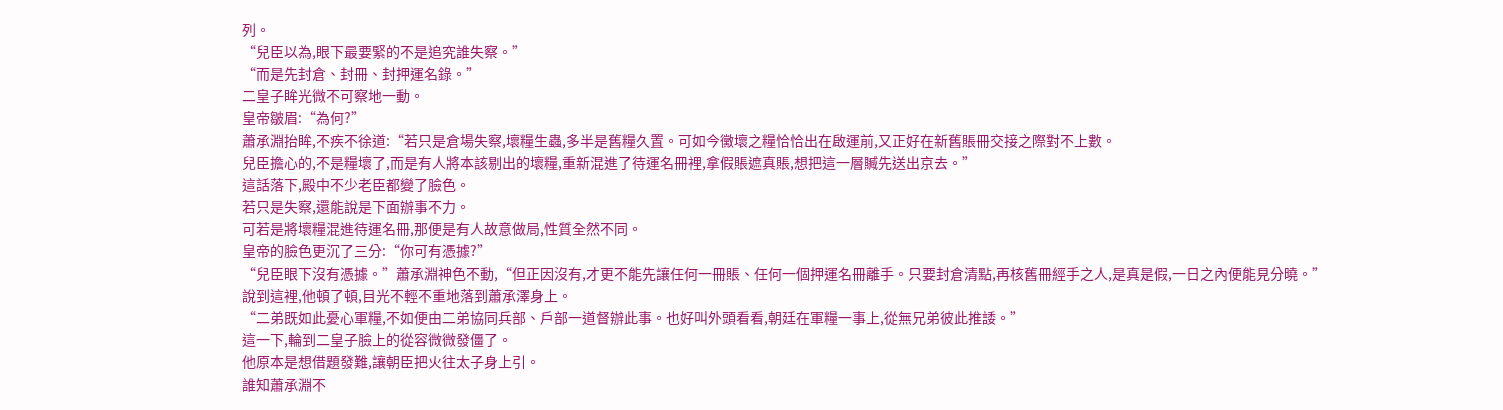列。
“兒臣以為,眼下最要緊的不是追究誰失察。”
“而是先封倉、封冊、封押運名錄。”
二皇子眸光微不可察地一動。
皇帝皺眉:“為何?”
蕭承淵抬眸,不疾不徐道:“若只是倉場失察,壞糧生蟲,多半是舊糧久置。可如今黴壞之糧恰恰出在啟運前,又正好在新舊賬冊交接之際對不上數。
兒臣擔心的,不是糧壞了,而是有人將本該剔出的壞糧,重新混進了待運名冊裡,拿假賬遮真賬,想把這一層贓先送出京去。”
這話落下,殿中不少老臣都變了臉色。
若只是失察,還能說是下面辦事不力。
可若是將壞糧混進待運名冊,那便是有人故意做局,性質全然不同。
皇帝的臉色更沉了三分:“你可有憑據?”
“兒臣眼下沒有憑據。”蕭承淵神色不動,“但正因沒有,才更不能先讓任何一冊賬、任何一個押運名冊離手。只要封倉清點,再核舊冊經手之人,是真是假,一日之內便能見分曉。”
說到這裡,他頓了頓,目光不輕不重地落到蕭承澤身上。
“二弟既如此憂心軍糧,不如便由二弟協同兵部、戶部一道督辦此事。也好叫外頭看看,朝廷在軍糧一事上,從無兄弟彼此推諉。”
這一下,輪到二皇子臉上的從容微微發僵了。
他原本是想借題發難,讓朝臣把火往太子身上引。
誰知蕭承淵不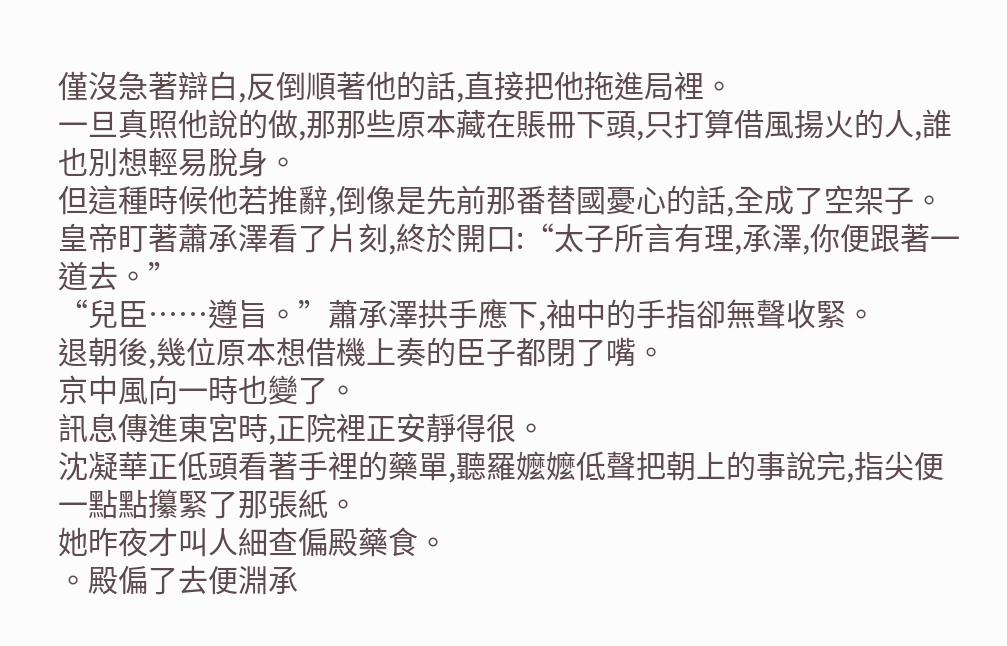僅沒急著辯白,反倒順著他的話,直接把他拖進局裡。
一旦真照他說的做,那那些原本藏在賬冊下頭,只打算借風揚火的人,誰也別想輕易脫身。
但這種時候他若推辭,倒像是先前那番替國憂心的話,全成了空架子。
皇帝盯著蕭承澤看了片刻,終於開口:“太子所言有理,承澤,你便跟著一道去。”
“兒臣……遵旨。”蕭承澤拱手應下,袖中的手指卻無聲收緊。
退朝後,幾位原本想借機上奏的臣子都閉了嘴。
京中風向一時也變了。
訊息傳進東宮時,正院裡正安靜得很。
沈凝華正低頭看著手裡的藥單,聽羅嬤嬤低聲把朝上的事說完,指尖便一點點攥緊了那張紙。
她昨夜才叫人細查偏殿藥食。
。殿偏了去便淵承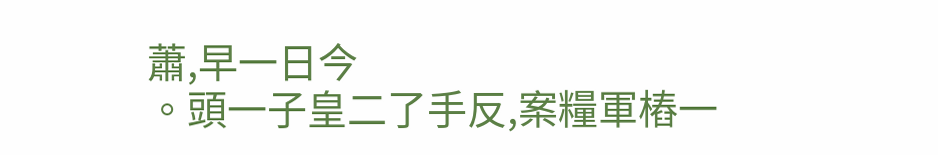蕭,早一日今
。頭一子皇二了手反,案糧軍樁一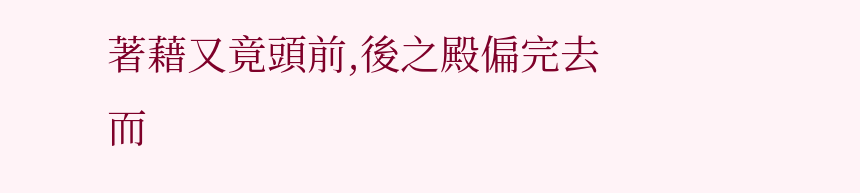著藉又竟頭前,後之殿偏完去而